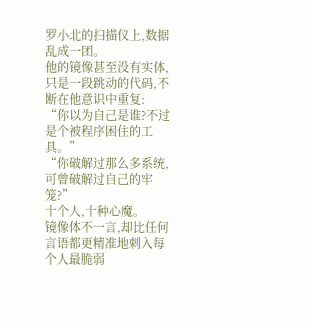罗小北的扫描仪上,数据乱成一团。
他的镜像甚至没有实体,只是一段跳动的代码,不断在他意识中重复:
“你以为自己是谁?不过是个被程序困住的工具。”
“你破解过那么多系统,可曾破解过自己的牢笼?”
十个人,十种心魔。
镜像体不一言,却比任何言语都更精准地刺入每个人最脆弱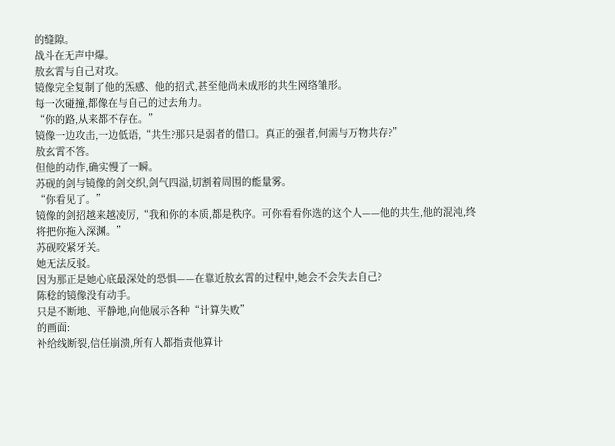的缝隙。
战斗在无声中爆。
敖玄霄与自己对攻。
镜像完全复制了他的炁感、他的招式,甚至他尚未成形的共生网络雏形。
每一次碰撞,都像在与自己的过去角力。
“你的路,从来都不存在。”
镜像一边攻击,一边低语,“共生?那只是弱者的借口。真正的强者,何需与万物共存?”
敖玄霄不答。
但他的动作,确实慢了一瞬。
苏砚的剑与镜像的剑交织,剑气四溢,切割着周围的能量雾。
“你看见了。”
镜像的剑招越来越凌厉,“我和你的本质,都是秩序。可你看看你选的这个人——他的共生,他的混沌,终将把你拖入深渊。”
苏砚咬紧牙关。
她无法反驳。
因为那正是她心底最深处的恐惧——在靠近敖玄霄的过程中,她会不会失去自己?
陈稔的镜像没有动手。
只是不断地、平静地,向他展示各种“计算失败”
的画面:
补给线断裂,信任崩溃,所有人都指责他算计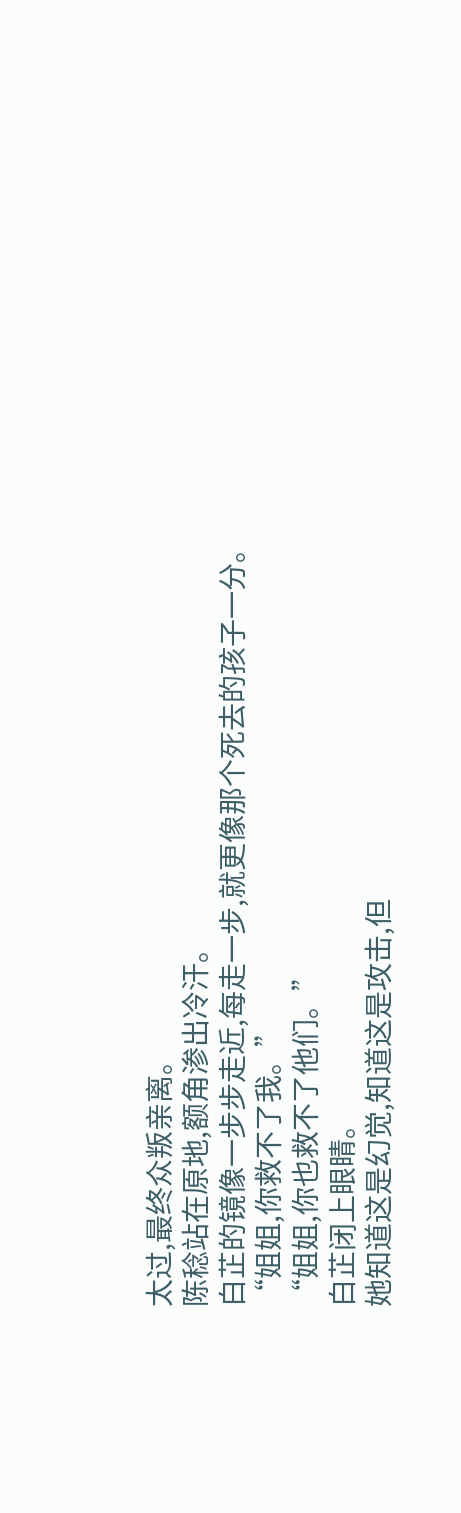太过,最终众叛亲离。
陈稔站在原地,额角渗出冷汗。
白芷的镜像一步步走近,每走一步,就更像那个死去的孩子一分。
“姐姐,你救不了我。”
“姐姐,你也救不了他们。”
白芷闭上眼睛。
她知道这是幻觉,知道这是攻击,但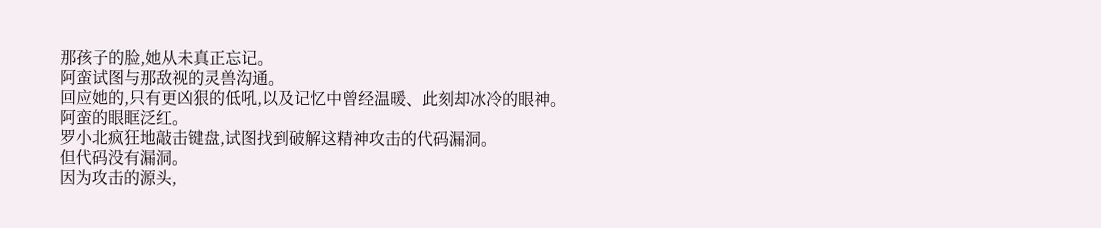那孩子的脸,她从未真正忘记。
阿蛮试图与那敌视的灵兽沟通。
回应她的,只有更凶狠的低吼,以及记忆中曾经温暖、此刻却冰冷的眼神。
阿蛮的眼眶泛红。
罗小北疯狂地敲击键盘,试图找到破解这精神攻击的代码漏洞。
但代码没有漏洞。
因为攻击的源头,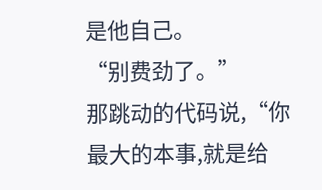是他自己。
“别费劲了。”
那跳动的代码说,“你最大的本事,就是给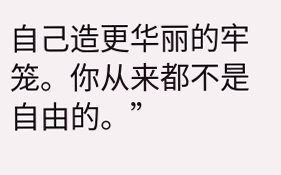自己造更华丽的牢笼。你从来都不是自由的。”